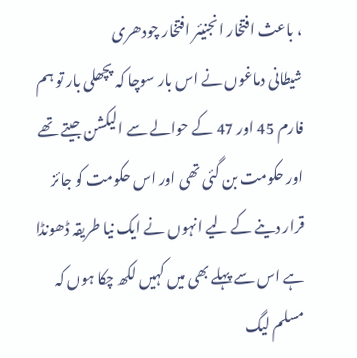، باعث افتخار انجنیئر افتخار چودھری
شیطانی دماغوں نے اس بار سوچا کہ پچھلی بار تو ہم فارم 45 اور 47 کے حوالے سے الیکشن جیتے تھے اور حکومت بن گئی تھی اور اس حکومت کو جائز قرار دینے کے لیے انہوں نے ایک نیا طریقہ ڈھونڈا ہے اس سے پہلے بھی میں کہیں لکھ چکا ہوں کہ مسلم لیگ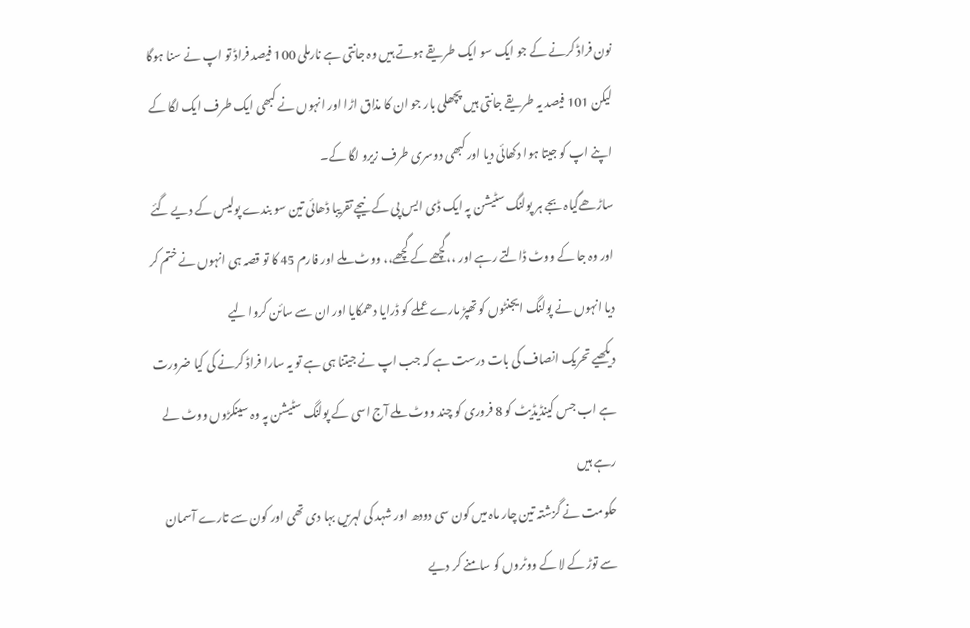نون فراڈ کرنے کے جو ایک سو ایک طریقے ہوتے ہیں وہ جانتی ہے نارملی 100 فیصد فراڈ تو اپ نے سنا ہوگا لیکن 101 فیصد یہ طریقے جانتی ہیں پچھلی بار جو ان کا مذاق اڑا اور انہوں نے کبھی ایک طرف ایک لگا کے اپنے اپ کو جیتا ہوا دکھائی دیا اور کبھی دوسری طرف زیرو لگا کے۔
ساڑھےگیاہ بجے ہر پولنگ سٹیشن پہ ایک ڈی ایس پی کے نیچے تقریبا ڈھائی تین سو بندے پولیس کے دیے گئے اور وہ جا کے ووٹ ڈالتے رہے اور ،،گچھے کے گچھے،، ووٹ ملے اور فارم 45 کا تو قصہ ہی انہوں نے ختم کر دیا انہوں نے پولنگ ایجنٹوں کو تھپڑ مارے عملے کو ڈرایا دھمکایا اور ان سے سائن کروا لیے
دیکھیے تحریک انصاف کی بات درست ہے کہ جب اپ نے جیتنا ہی ہے تو یہ سارا فراڈ کرنے کی کیا ضرورت ہے اب جس کینڈیڈیٹ کو 8 فروری کو چند ووٹ ملے آج اسی کے پولنگ سٹیشن پہ وہ سینکڑوں ووٹ لے رہے ہیں
حکومت نے گزشتہ تین چار ماہ میں کون سی دودھ اور شہد کی لہریں بہا دی تھی اور کون سے تارے آسمان سے توڑ کے لا کے ووٹروں کو سامنے کر دیے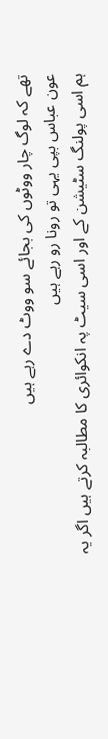تھے کہ لوگ چار ووٹوں کی بجائے سو ووٹ دے رہے ہیں
عون عباس بپی یہی تو رونا رو رہے ہیں
ہم اسی پولنگ سٹیشن کے اور اسی سیٹ پہ انکوائری کا مطالبہ کرتے ہیں اگر یہ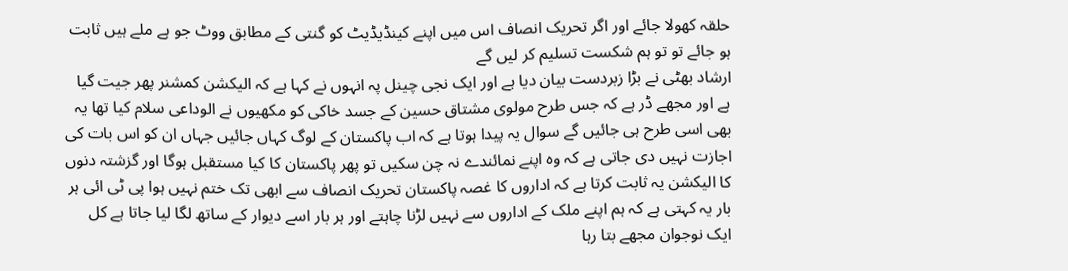حلقہ کھولا جائے اور اگر تحریک انصاف اس میں اپنے کینڈیڈیٹ کو گنتی کے مطابق ووٹ جو ہے ملے ہیں ثابت ہو جائے تو تو ہم شکست تسلیم کر لیں گے
ارشاد بھٹی نے بڑا زبردست بیان دیا ہے اور ایک نجی چینل پہ انہوں نے کہا ہے کہ الیکشن کمشنر پھر جیت گیا ہے اور مجھے ڈر ہے کہ جس طرح مولوی مشتاق حسین کے جسد خاکی کو مکھیوں نے الوداعی سلام کیا تھا یہ بھی اسی طرح ہی جائیں گے سوال یہ پیدا ہوتا ہے کہ اب پاکستان کے لوگ کہاں جائیں جہاں ان کو اس بات کی اجازت نہیں دی جاتی ہے کہ وہ اپنے نمائندے نہ چن سکیں تو پھر پاکستان کا کیا مستقبل ہوگا اور گزشتہ دنوں کا الیکشن یہ ثابت کرتا ہے کہ اداروں کا غصہ پاکستان تحریک انصاف سے ابھی تک ختم نہیں ہوا پی ٹی ائی ہر بار یہ کہتی ہے کہ ہم اپنے ملک کے اداروں سے نہیں لڑنا چاہتے اور ہر بار اسے دیوار کے ساتھ لگا لیا جاتا ہے کل ایک نوجوان مجھے بتا رہا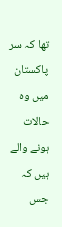تھا کہ سر پاکستان میں وہ حالات ہونے والے ہیں کہ جس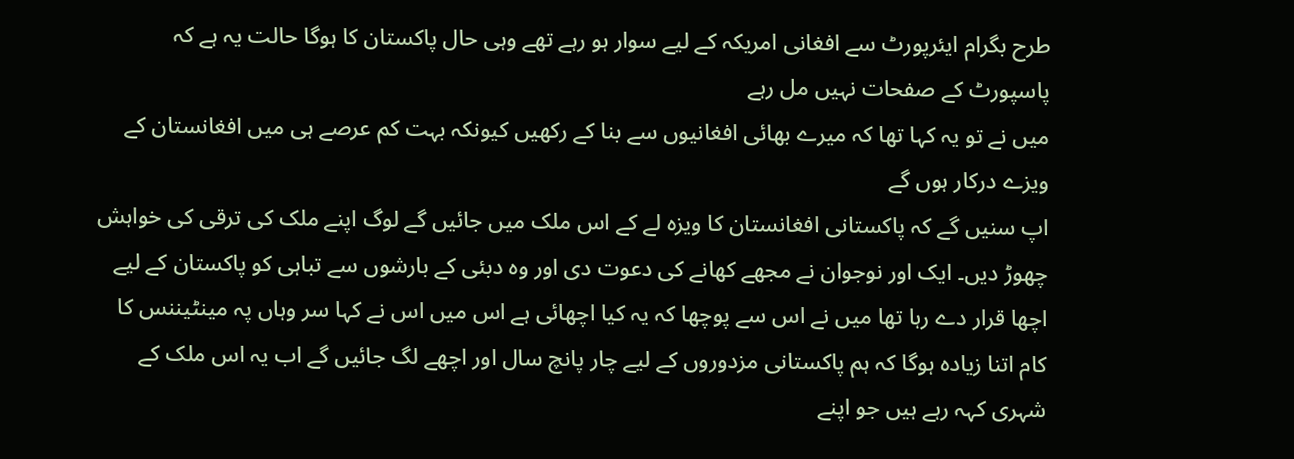طرح بگرام ایئرپورٹ سے افغانی امریکہ کے لیے سوار ہو رہے تھے وہی حال پاکستان کا ہوگا حالت یہ ہے کہ پاسپورٹ کے صفحات نہیں مل رہے
میں نے تو یہ کہا تھا کہ میرے بھائی افغانیوں سے بنا کے رکھیں کیونکہ بہت کم عرصے ہی میں افغانستان کے ویزے درکار ہوں گے
اپ سنیں گے کہ پاکستانی افغانستان کا ویزہ لے کے اس ملک میں جائیں گے لوگ اپنے ملک کی ترقی کی خواہش چھوڑ دیں۔ ایک اور نوجوان نے مجھے کھانے کی دعوت دی اور وہ دبئی کے بارشوں سے تباہی کو پاکستان کے لیے اچھا قرار دے رہا تھا میں نے اس سے پوچھا کہ یہ کیا اچھائی ہے اس میں اس نے کہا سر وہاں پہ مینٹیننس کا کام اتنا زیادہ ہوگا کہ ہم پاکستانی مزدوروں کے لیے چار پانچ سال اور اچھے لگ جائیں گے اب یہ اس ملک کے شہری کہہ رہے ہیں جو اپنے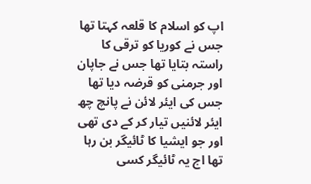اپ کو اسلام کا قلعہ کہتا تھا جس نے کوریا کو ترقی کا راستہ بتایا تھا جس نے جاپان اور جرمنی کو قرضہ دیا تھا جس کی ایئر لائن نے پانچ چھ ایئر لائنیں تیار کر کے دی تھی اور جو ایشیا کا ٹائیگر بن رہا تھا اج یہ ٹائیگر کسی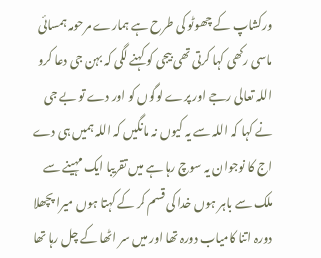ورکشاپ کے چھوٹو کی طرح ہے ہمارے مرحومہ ہمسائی ماسی رکھی کہا کرتی تھی بیجی کو کہنے لگی کہ بہن جی دعا کرو اللہ تعالی رجے اور پرے لوگوں کو اور دے تو بے جی نے کہا کہ اللہ سے یہ کیوں نہ مانگیں کہ اللہ ہمیں ہی دے اج کا نوجوان یہ سوچ رہا ہے میں تقریبا ایک مہینے سے ملک سے باہر ہوں خدا کی قسم کر کے کہتا ہوں میرا پچھلا دورہ اتنا کامیاب دورہ تھا اور میں سر اٹھا کے چل رہا تھا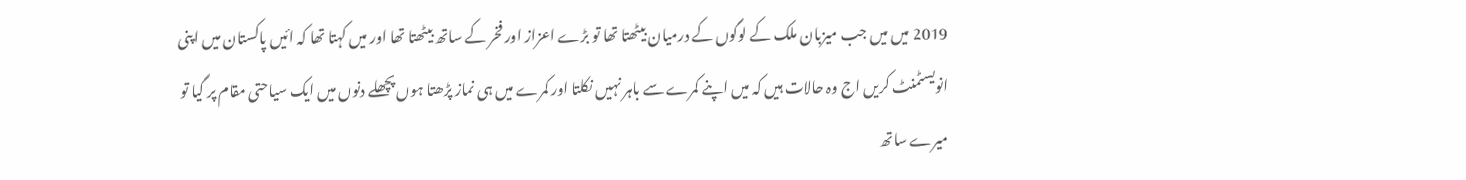2019 میں میں جب میزبان ملک کے لوگوں کے درمیان بیٹھتا تھا تو بڑے اعزاز اور فخر کے ساتھ بیٹھتا تھا اور میں کہتا تھا کہ ائیں پاکستان میں اپنی انویسٹمنٹ کریں اج وہ حالات ہیں کہ میں اپنے کمرے سے باہر نہیں نکلتا اور کمرے میں ہی نماز پڑھتا ہوں پچھلے دنوں میں ایک سیاحتی مقام پر گیا تو میرے ساتھ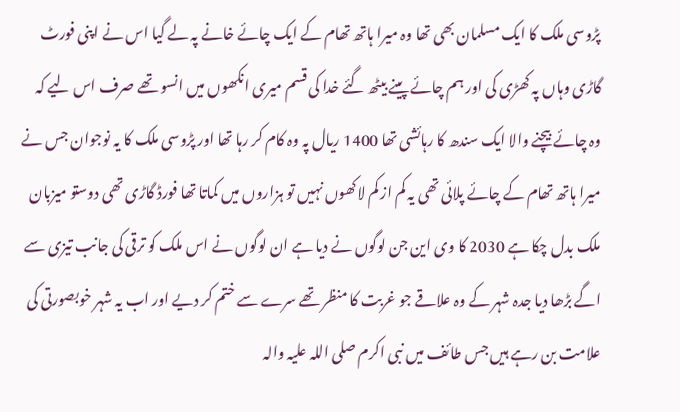پڑوسی ملک کا ایک مسلمان بھی تھا وہ میرا ہاتھ تھام کے ایک چائے خانے پہ لے گیا اس نے اپنی فورٹ گاڑی وہاں پہ کھڑی کی اور ہم چائے پینے بیٹھ گئے خدا کی قسم میری انکھوں میں انسو تھے صرف اس لیے کہ وہ چائے بیچنے والا ایک سندھ کا رہائشی تھا 1400 ریال پہ وہ کام کر رہا تھا اور پڑوسی ملک کا یہ نوجوان جس نے میرا ہاتھ تھام کے چائے پلائی تھی یہ کم از کم لاکھوں نہیں تو ہزاروں میں کماتا تھا فورڈ گاڑی تھی دوستو میزبان ملک بدل چکا ہے 2030 کا وی این جن لوگوں نے دیا ہے ان لوگوں نے اس ملک کو ترقی کی جانب تیزی سے اگے بڑھا دیا جدہ شہر کے وہ علاقے جو غربت کا منظر تھے سرے سے ختم کر دیے اور اب یہ شہر خوبصورتی کی علامت بن رہے ہیں جس طائف میں نبی اکرم صلی اللہ علیہ والہ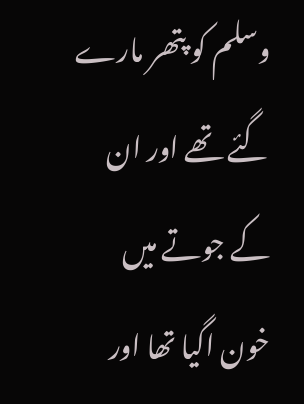وسلم کو پتھر مارے گئے تھے اور ان کے جوتے میں خون اگیا تھا اور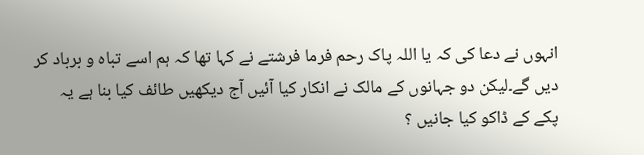انہوں نے دعا کی کہ یا اللہ پاک رحم فرما فرشتے نے کہا تھا کہ ہم اسے تباہ و برباد کر دیں گے۔لیکن دو جہانوں کے مالک نے انکار کیا آئیں آج دیکھیں طائف کیا بنا ہے یہ پکے کے ڈاکو کیا جانیں ؟